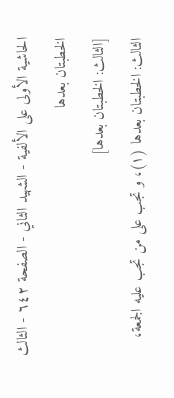الحاشية الأولى على الألفية - الشهيد الثاني - الصفحة ٦٤٢ - الثالث الخطبتان بعدها
[الثالث: الخطبتان بعدها]
الثالث: الخطبتان بعدها (١)، و تجب على من تجب عليه الجمعة،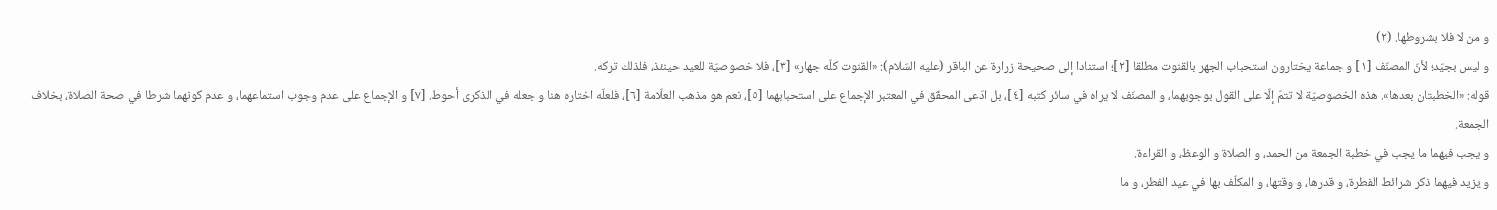و من لا فلا بشروطها. (٢)
و ليس بجيّد؛ لأنّ المصنّف [١] و جماعة يختارون استحباب الجهر بالقنوت مطلقا [٢]؛ استنادا إلى صحيحة زرارة عن الباقر (عليه السّلام): «القنوت كلّه جهار» [٣]، فلا خصوصيّة للعيد حينئذ، فلذلك تركه.
قوله: «الخطبتان بعدها». هذه الخصوصيّة لا تتمّ إلّا على القول بوجوبهما، و المصنّف لا يراه في سائر كتبه [٤]، بل ادّعى المحقّق في المعتبر الإجماع على استحبابهما [٥]، نعم هو مذهب العلّامة [٦]، فلعلّه اختاره هنا و جعله في الذكرى أحوط. [٧] و الإجماع على عدم وجوب استماعهما، و عدم كونهما شرطا في صحة الصلاة، بخلاف الجمعة.
و يجب فيهما ما يجب في خطبة الجمعة من الحمد، و الصلاة و الوعظ، و القراءة.
و يزيد فيهما ذكر شرائط الفطرة، و قدرها، و وقتها، و المكلّف بها في عيد الفطر، و ما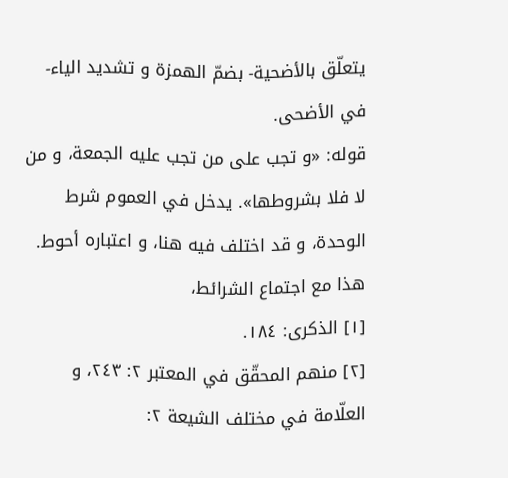يتعلّق بالأضحية- بضمّ الهمزة و تشديد الياء- في الأضحى.
قوله: «و تجب على من تجب عليه الجمعة، و من لا فلا بشروطها». يدخل في العموم شرط الوحدة، و قد اختلف فيه هنا، و اعتباره أحوط. هذا مع اجتماع الشرائط،
[١] الذكرى: ١٨٤.
[٢] منهم المحقّق في المعتبر ٢: ٢٤٣، و العلّامة في مختلف الشيعة ٢: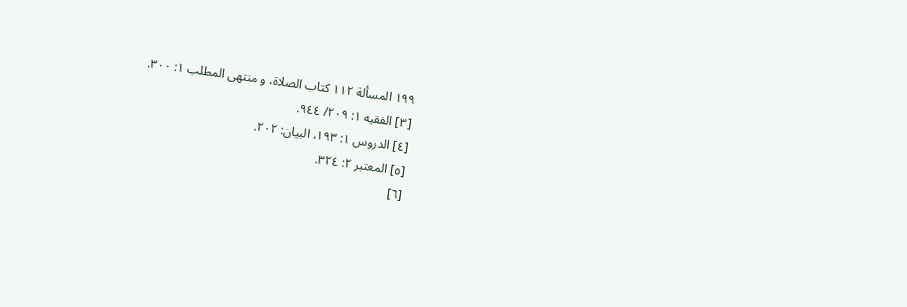١٩٩ المسألة ١١٢ كتاب الصلاة، و منتهى المطلب ١: ٣٠٠.
[٣] الفقيه ١: ٢٠٩/ ٩٤٤.
[٤] الدروس ١: ١٩٣، البيان: ٢٠٢.
[٥] المعتبر ٢: ٣٢٤.
[٦]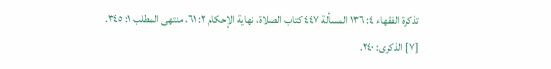تذكرة الفقهاء ٤: ١٣٦ المسألة ٤٤٧ كتاب الصلاة، نهاية الإحكام ٢: ٦١، منتهى المطلب ١: ٣٤٥.
[٧] الذكرى: ٢٤٠.